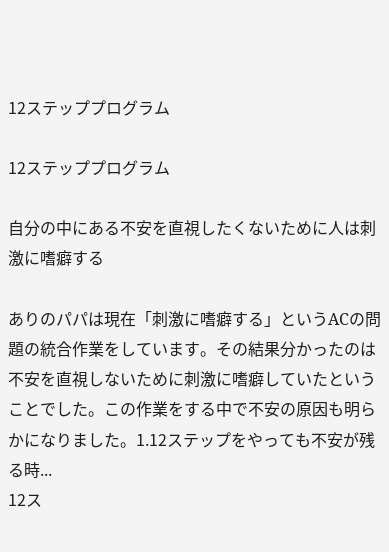12ステッププログラム

12ステッププログラム

自分の中にある不安を直視したくないために人は刺激に嗜癖する

ありのパパは現在「刺激に嗜癖する」というACの問題の統合作業をしています。その結果分かったのは不安を直視しないために刺激に嗜癖していたということでした。この作業をする中で不安の原因も明らかになりました。1.12ステップをやっても不安が残る時...
12ス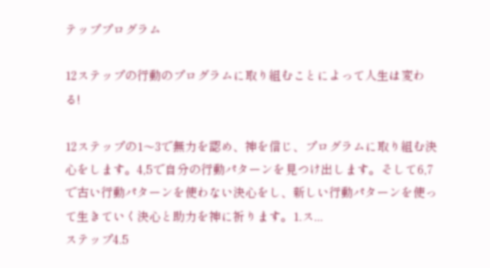テッププログラム

12ステップの行動のプログラムに取り組むことによって人生は変わる!

12ステップの1〜3で無力を認め、神を信じ、プログラムに取り組む決心をします。4,5で自分の行動パターンを見つけ出します。そして6,7で古い行動パターンを使わない決心をし、新しい行動パターンを使って生きていく決心と助力を神に祈ります。1.ス...
ステップ4.5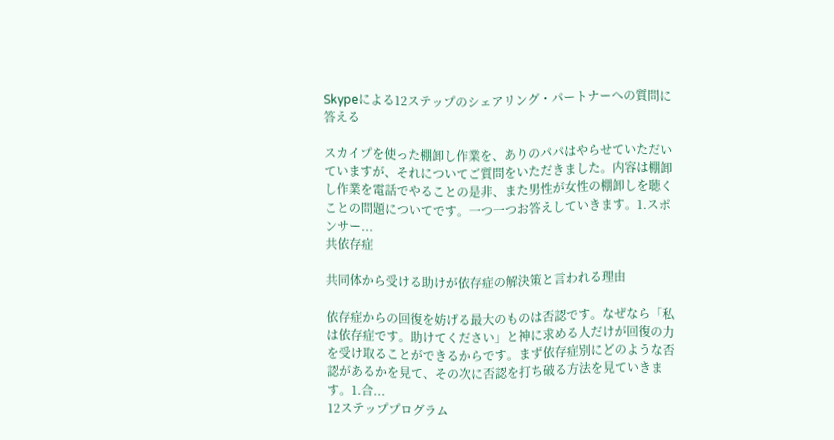Skypeによる12ステップのシェアリング・パートナーへの質問に答える

スカイプを使った棚卸し作業を、ありのパパはやらせていただいていますが、それについてご質問をいただきました。内容は棚卸し作業を電話でやることの是非、また男性が女性の棚卸しを聴くことの問題についてです。一つ一つお答えしていきます。1.スポンサー...
共依存症

共同体から受ける助けが依存症の解決策と言われる理由

依存症からの回復を妨げる最大のものは否認です。なぜなら「私は依存症です。助けてください」と神に求める人だけが回復の力を受け取ることができるからです。まず依存症別にどのような否認があるかを見て、その次に否認を打ち破る方法を見ていきます。1.合...
12ステッププログラム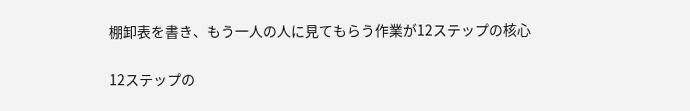棚卸表を書き、もう一人の人に見てもらう作業が12ステップの核心

12ステップの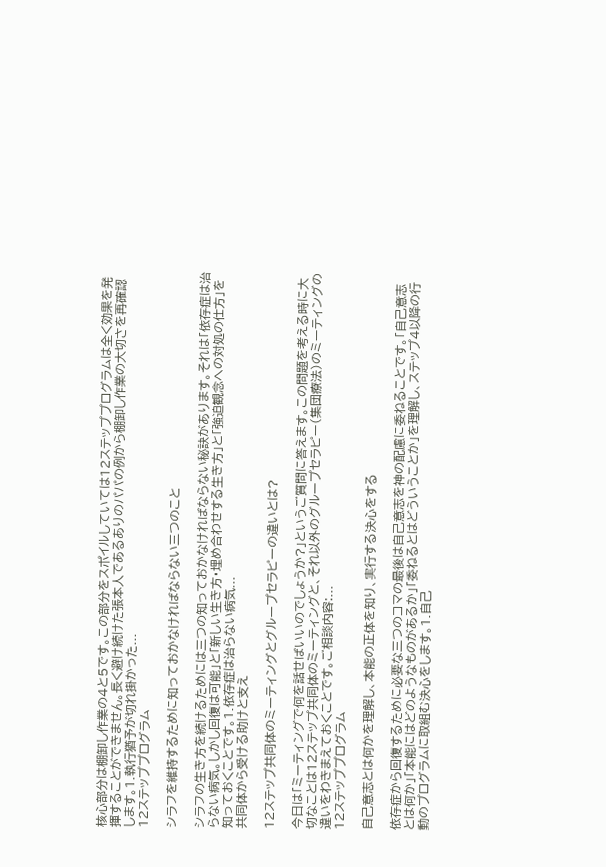核心部分は棚卸し作業の4と5です。この部分をスポイルしていては12ステッププログラムは全く効果を発揮することができません。長く避け続けた張本人であるありのパパの例から棚卸し作業の大切さを再確認します。1.執行猶予が切れ掛かった...
12ステッププログラム

シラフを維持するために知っておかなければならない三つのこと

シラフの生き方を続けるためには三つの知っておかなければならない秘訣があります。それは「依存症は治らない病気。しかし回復は可能」と「新しい生き方・埋め合わせする生き方」と「強迫観念への対処の仕方」を知っておくことです。1.依存症は治らない病気...
共同体から受ける助けと支え

12ステップ共同体のミーティングとグループセラピーの違いとは?

今日は「ミーティングで何を話せばいいのでしょうか?」というご質問に答えます。この問題を考える時に大切なことは12ステップ共同体のミーティングと、それ以外のグループセラピー(集団療法)のミーティングの違いをわきまえておくことです。ご相談内容:...
12ステッププログラム

自己意志とは何かを理解し、本能の正体を知り、実行する決心をする

依存症から回復するために必要な三つのコマの最後は自己意志を神の配慮に委ねることです。「自己意志とは何か」「本能にはどのようなものがあるか」「委ねるとはどういうことか」を理解し、ステップ4以降の行動のプログラムに取組む決心をします。1.自己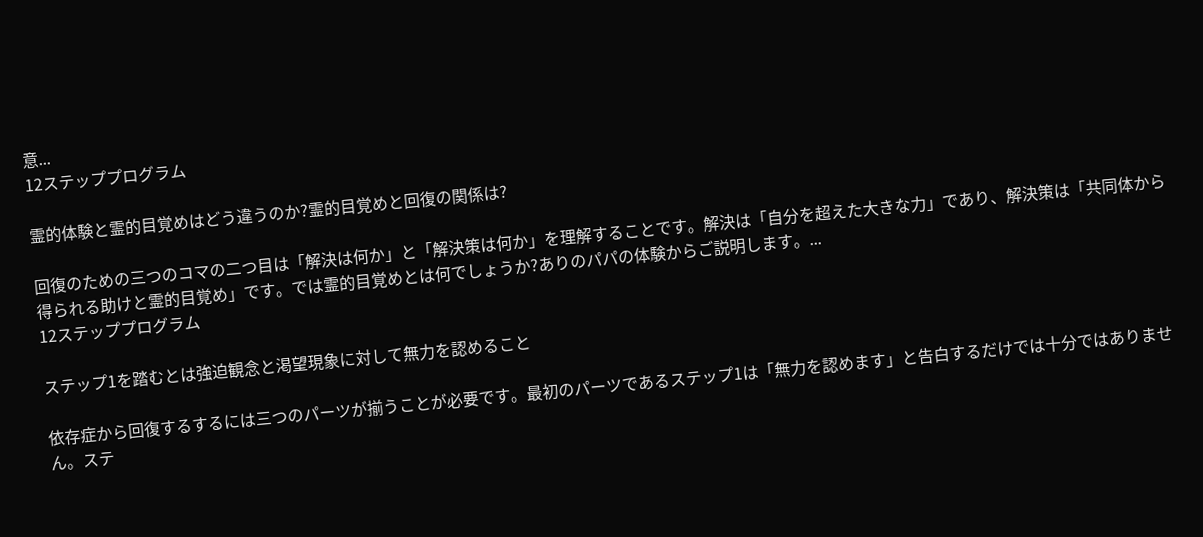意...
12ステッププログラム

霊的体験と霊的目覚めはどう違うのか?霊的目覚めと回復の関係は?

回復のための三つのコマの二つ目は「解決は何か」と「解決策は何か」を理解することです。解決は「自分を超えた大きな力」であり、解決策は「共同体から得られる助けと霊的目覚め」です。では霊的目覚めとは何でしょうか?ありのパパの体験からご説明します。...
12ステッププログラム

ステップ1を踏むとは強迫観念と渇望現象に対して無力を認めること

依存症から回復するするには三つのパーツが揃うことが必要です。最初のパーツであるステップ1は「無力を認めます」と告白するだけでは十分ではありません。ステ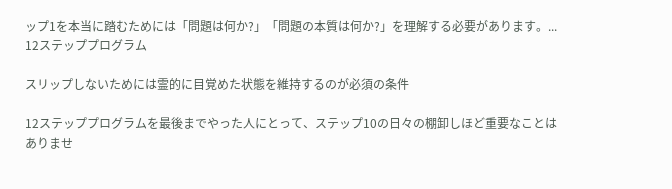ップ1を本当に踏むためには「問題は何か?」「問題の本質は何か?」を理解する必要があります。...
12ステッププログラム

スリップしないためには霊的に目覚めた状態を維持するのが必須の条件

12ステッププログラムを最後までやった人にとって、ステップ10の日々の棚卸しほど重要なことはありませ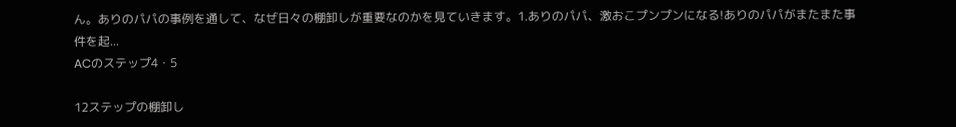ん。ありのパパの事例を通して、なぜ日々の棚卸しが重要なのかを見ていきます。1.ありのパパ、激おこプンプンになる!ありのパパがまたまた事件を起...
ACのステップ4・5

12ステップの棚卸し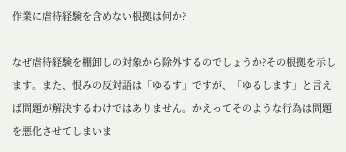作業に虐待経験を含めない根拠は何か?

なぜ虐待経験を棚卸しの対象から除外するのでしょうか?その根拠を示します。また、恨みの反対語は「ゆるす」ですが、「ゆるします」と言えば問題が解決するわけではありません。かえってそのような行為は問題を悪化させてしまいま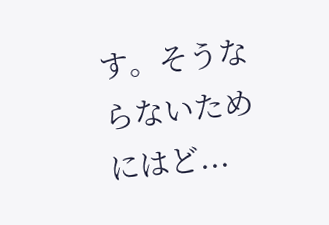す。そうならないためにはど...